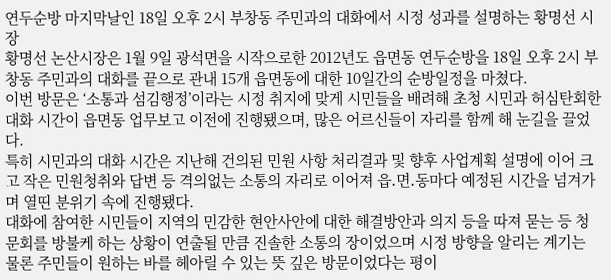연두순방 마지막날인 18일 오후 2시 부창동 주민과의 대화에서 시정 성과를 설명하는 황명선 시장
황명선 논산시장은 1월 9일 광석면을 시작으로한 2012년도 읍면동 연두순방을 18일 오후 2시 부창동 주민과의 대화를 끝으로 관내 15개 읍면동에 대한 10일간의 순방일정을 마쳤다.
이번 방문은 ‘소통과 섬김행정’이라는 시정 취지에 맞게 시민들을 배려해 초청 시민과 허심탄회한 대화 시간이 읍면동 업무보고 이전에 진행됐으며, 많은 어르신들이 자리를 함께 해 눈길을 끌었다.
특히 시민과의 대화 시간은 지난해 건의된 민원 사항 처리결과 및 향후 사업계획 설명에 이어 크고 작은 민원청취와 답변 등 격의없는 소통의 자리로 이어져 읍․면․동마다 예정된 시간을 넘겨가며 열띤 분위기 속에 진행됐다.
대화에 참여한 시민들이 지역의 민감한 현안사안에 대한 해결방안과 의지 등을 따져 묻는 등 청문회를 방불케 하는 상황이 연출될 만큼 진솔한 소통의 장이었으며 시정 방향을 알리는 계기는 물론 주민들이 원하는 바를 헤아릴 수 있는 뜻 깊은 방문이었다는 평이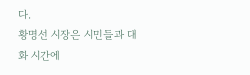다.
황명선 시장은 시민들과 대화 시간에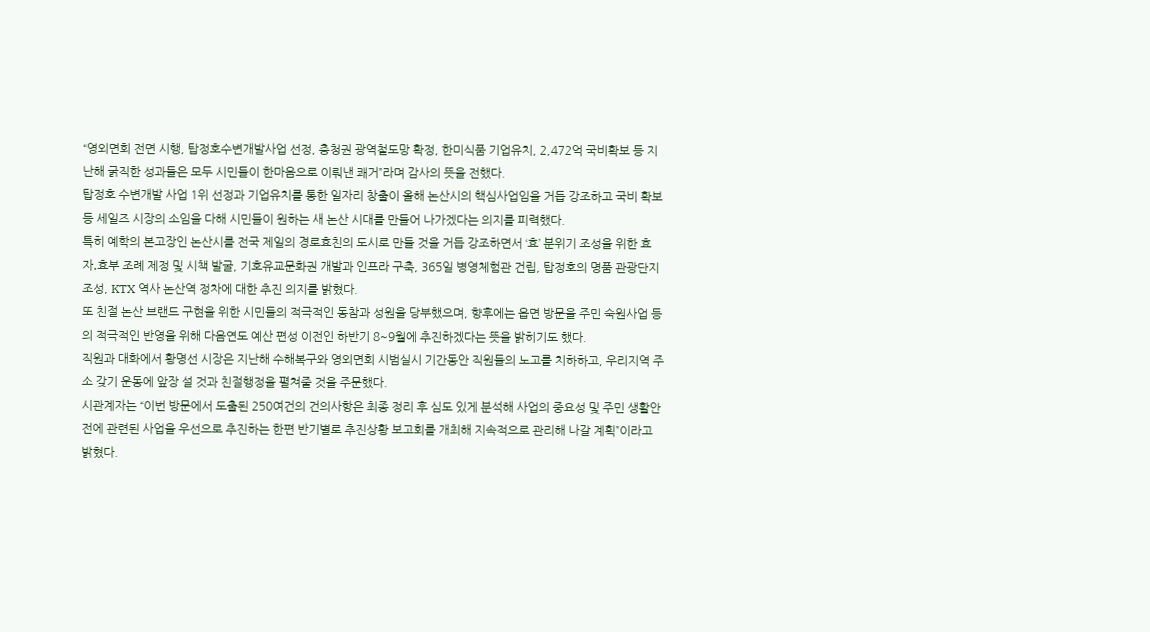“영외면회 전면 시행, 탑정호수변개발사업 선정, 충청권 광역철도망 확정, 한미식품 기업유치, 2,472억 국비확보 등 지난해 굵직한 성과들은 모두 시민들이 한마음으로 이뤄낸 쾌거”라며 감사의 뜻을 전했다.
탑정호 수변개발 사업 1위 선정과 기업유치를 통한 일자리 창출이 올해 논산시의 핵심사업임을 거듭 강조하고 국비 확보 등 세일즈 시장의 소임을 다해 시민들이 원하는 새 논산 시대를 만들어 나가겠다는 의지를 피력했다.
특히 예학의 본고장인 논산시를 전국 제일의 경로효친의 도시로 만들 것을 거듭 강조하면서 ‘효’ 분위기 조성을 위한 효자․효부 조례 제정 및 시책 발굴, 기호유교문화권 개발과 인프라 구축, 365일 병영체험관 건립, 탑정호의 명품 관광단지 조성, KTX 역사 논산역 정차에 대한 추진 의지를 밝혔다.
또 친절 논산 브랜드 구현을 위한 시민들의 적극적인 동참과 성원을 당부했으며, 향후에는 읍면 방문을 주민 숙원사업 등의 적극적인 반영을 위해 다음연도 예산 편성 이전인 하반기 8~9월에 추진하겠다는 뜻을 밝히기도 했다.
직원과 대화에서 황명선 시장은 지난해 수해복구와 영외면회 시범실시 기간동안 직원들의 노고를 치하하고, 우리지역 주소 갖기 운동에 앞장 설 것과 친절행정을 펼쳐줄 것을 주문했다.
시관계자는 “이번 방문에서 도출된 250여건의 건의사항은 최종 정리 후 심도 있게 분석해 사업의 중요성 및 주민 생활안전에 관련된 사업을 우선으로 추진하는 한편 반기별로 추진상황 보고회를 개최해 지속적으로 관리해 나갈 계획”이라고 밝혔다.